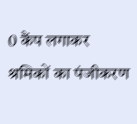0 कैंप लगाकर श्रमिकों का पंजीकरण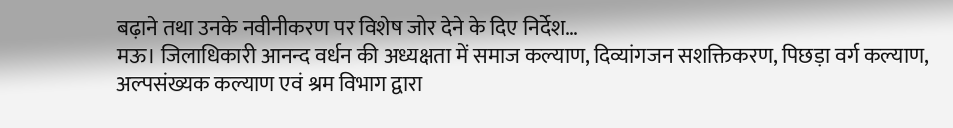बढ़ाने तथा उनके नवीनीकरण पर विशेष जोर देने के दिए निर्देश…
मऊ। जिलाधिकारी आनन्द वर्धन की अध्यक्षता में समाज कल्याण, दिव्यांगजन सशक्तिकरण, पिछड़ा वर्ग कल्याण, अल्पसंख्यक कल्याण एवं श्रम विभाग द्वारा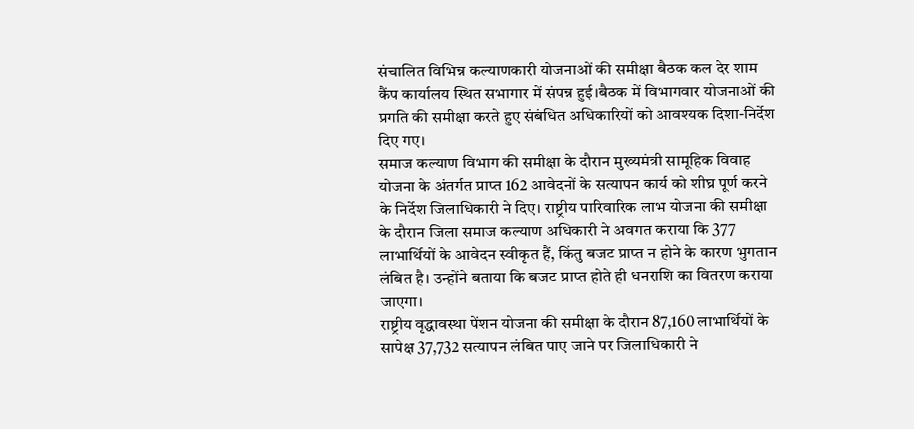संचालित विभिन्न कल्याणकारी योजनाओं की समीक्षा बैठक कल देर शाम कैंप कार्यालय स्थित सभागार में संपन्न हुई।बैठक में विभागवार योजनाओं की प्रगति की समीक्षा करते हुए संबंधित अधिकारियों को आवश्यक दिशा-निर्देश दिए गए।
समाज कल्याण विभाग की समीक्षा के दौरान मुख्यमंत्री सामूहिक विवाह योजना के अंतर्गत प्राप्त 162 आवेदनों के सत्यापन कार्य को शीघ्र पूर्ण करने के निर्देश जिलाधिकारी ने दिए। राष्ट्रीय पारिवारिक लाभ योजना की समीक्षा के दौरान जिला समाज कल्याण अधिकारी ने अवगत कराया कि 377 लाभार्थियों के आवेदन स्वीकृत हैं, किंतु बजट प्राप्त न होने के कारण भुगतान लंबित है। उन्होंने बताया कि बजट प्राप्त होते ही धनराशि का वितरण कराया जाएगा।
राष्ट्रीय वृद्धावस्था पेंशन योजना की समीक्षा के दौरान 87,160 लाभार्थियों के सापेक्ष 37,732 सत्यापन लंबित पाए जाने पर जिलाधिकारी ने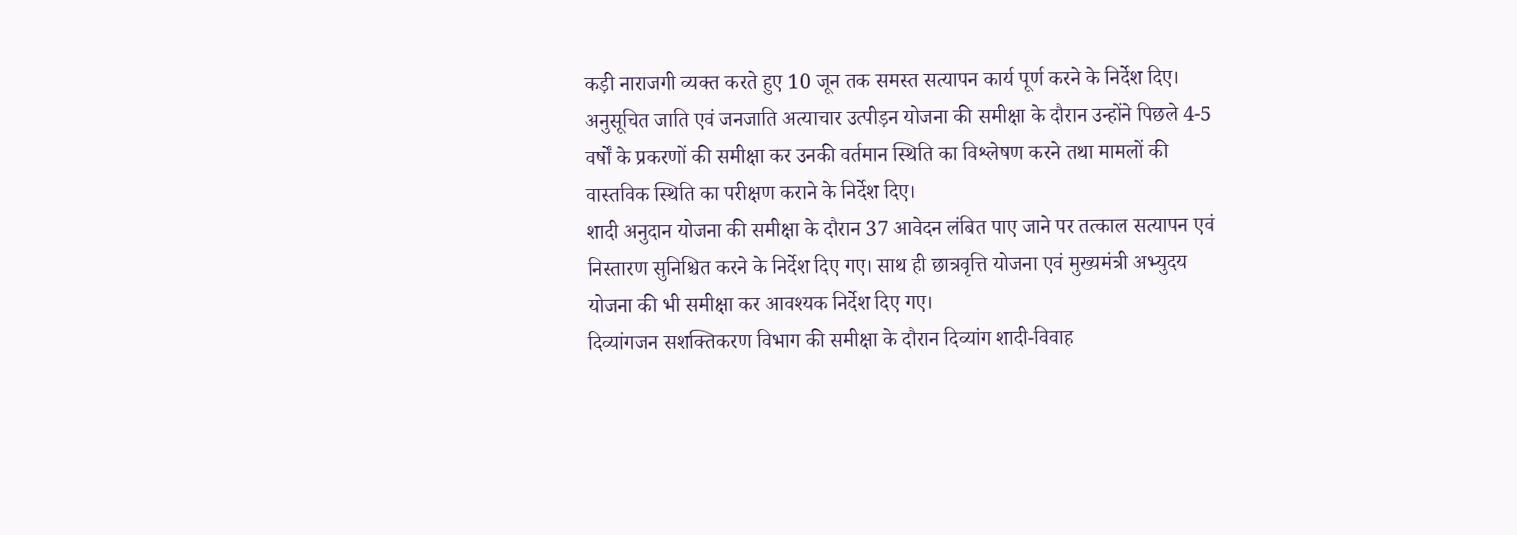कड़ी नाराजगी व्यक्त करते हुए 10 जून तक समस्त सत्यापन कार्य पूर्ण करने के निर्देश दिए। अनुसूचित जाति एवं जनजाति अत्याचार उत्पीड़न योजना की समीक्षा के दौरान उन्होंने पिछले 4-5 वर्षों के प्रकरणों की समीक्षा कर उनकी वर्तमान स्थिति का विश्लेषण करने तथा मामलों की वास्तविक स्थिति का परीक्षण कराने के निर्देश दिए।
शादी अनुदान योजना की समीक्षा के दौरान 37 आवेदन लंबित पाए जाने पर तत्काल सत्यापन एवं निस्तारण सुनिश्चित करने के निर्देश दिए गए। साथ ही छात्रवृत्ति योजना एवं मुख्यमंत्री अभ्युदय योजना की भी समीक्षा कर आवश्यक निर्देश दिए गए।
दिव्यांगजन सशक्तिकरण विभाग की समीक्षा के दौरान दिव्यांग शादी-विवाह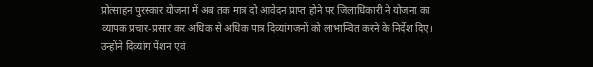प्रोत्साहन पुरस्कार योजना में अब तक मात्र दो आवेदन प्राप्त होने पर जिलाधिकारी ने योजना का व्यापक प्रचार-प्रसार कर अधिक से अधिक पात्र दिव्यांगजनों को लाभान्वित करने के निर्देश दिए। उन्होंने दिव्यांग पेंशन एवं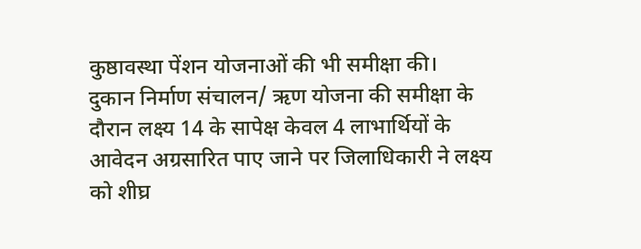कुष्ठावस्था पेंशन योजनाओं की भी समीक्षा की।
दुकान निर्माण संचालन/ ऋण योजना की समीक्षा के दौरान लक्ष्य 14 के सापेक्ष केवल 4 लाभार्थियों के आवेदन अग्रसारित पाए जाने पर जिलाधिकारी ने लक्ष्य को शीघ्र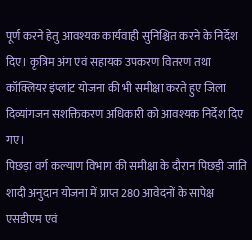पूर्ण करने हेतु आवश्यक कार्यवाही सुनिश्चित करने के निर्देश दिए। कृत्रिम अंग एवं सहायक उपकरण वितरण तथा कॉक्लियर इंप्लांट योजना की भी समीक्षा करते हुए जिला दिव्यांगजन सशक्तिकरण अधिकारी को आवश्यक निर्देश दिए गए।
पिछड़ा वर्ग कल्याण विभाग की समीक्षा के दौरान पिछड़ी जाति शादी अनुदान योजना में प्राप्त 280 आवेदनों के सापेक्ष एसडीएम एवं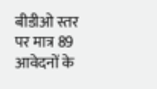बीडीओ स्तर पर मात्र 89 आवेदनों के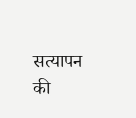सत्यापन की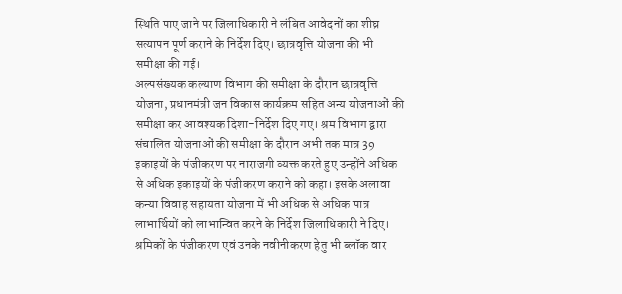स्थिति पाए जाने पर जिलाधिकारी ने लंबित आवेदनों का शीघ्र सत्यापन पूर्ण कराने के निर्देश दिए। छात्रवृत्ति योजना की भी समीक्षा की गई।
अल्पसंख्यक कल्याण विभाग की समीक्षा के दौरान छात्रवृत्ति योजना, प्रधानमंत्री जन विकास कार्यक्रम सहित अन्य योजनाओं की समीक्षा कर आवश्यक दिशा-निर्देश दिए गए। श्रम विभाग द्वारा संचालित योजनाओं की समीक्षा के दौरान अभी तक मात्र 39 इकाइयों के पंजीकरण पर नाराजगी व्यक्त करते हुए उन्होंने अधिक से अधिक इकाइयों के पंजीकरण कराने को कहा। इसके अलावा कन्या विवाह सहायता योजना में भी अधिक से अधिक पात्र लाभार्थियों को लाभान्वित करने के निर्देश जिलाधिकारी ने दिए। श्रमिकों के पंजीकरण एवं उनके नवीनीकरण हेतु भी ब्लॉक वार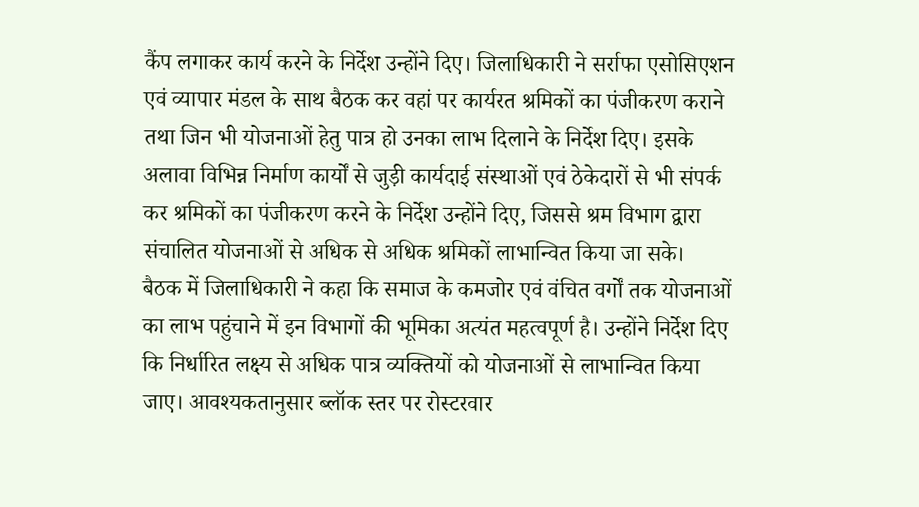कैंप लगाकर कार्य करने के निर्देश उन्होंने दिए। जिलाधिकारी ने सर्राफा एसोसिएशन एवं व्यापार मंडल के साथ बैठक कर वहां पर कार्यरत श्रमिकों का पंजीकरण कराने तथा जिन भी योजनाओं हेतु पात्र हो उनका लाभ दिलाने के निर्देश दिए। इसके अलावा विभिन्न निर्माण कार्यों से जुड़ी कार्यदाई संस्थाओं एवं ठेकेदारों से भी संपर्क कर श्रमिकों का पंजीकरण करने के निर्देश उन्होंने दिए, जिससे श्रम विभाग द्वारा संचालित योजनाओं से अधिक से अधिक श्रमिकों लाभान्वित किया जा सके।
बैठक में जिलाधिकारी ने कहा कि समाज के कमजोर एवं वंचित वर्गों तक योजनाओं का लाभ पहुंचाने में इन विभागों की भूमिका अत्यंत महत्वपूर्ण है। उन्होंने निर्देश दिए कि निर्धारित लक्ष्य से अधिक पात्र व्यक्तियों को योजनाओं से लाभान्वित किया जाए। आवश्यकतानुसार ब्लॉक स्तर पर रोस्टरवार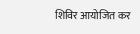शिविर आयोजित कर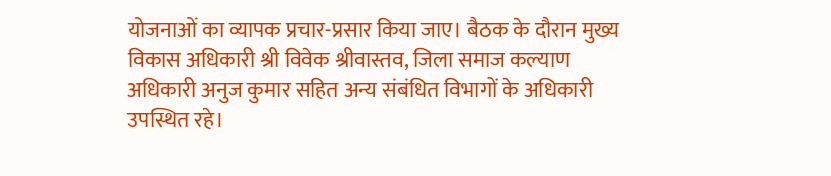योजनाओं का व्यापक प्रचार-प्रसार किया जाए। बैठक के दौरान मुख्य विकास अधिकारी श्री विवेक श्रीवास्तव, जिला समाज कल्याण अधिकारी अनुज कुमार सहित अन्य संबंधित विभागों के अधिकारी उपस्थित रहे।